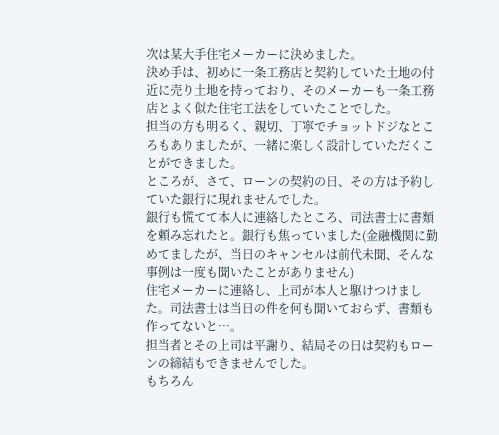次は某大手住宅メーカーに決めました。
決め手は、初めに一条工務店と契約していた土地の付近に売り土地を持っており、そのメーカーも一条工務店とよく似た住宅工法をしていたことでした。
担当の方も明るく、親切、丁寧でチョットドジなところもありましたが、一緒に楽しく設計していただくことができました。
ところが、さて、ローンの契約の日、その方は予約していた銀行に現れませんでした。
銀行も慌てて本人に連絡したところ、司法書士に書類を頼み忘れたと。銀行も焦っていました(金融機関に勤めてましたが、当日のキャンセルは前代未聞、そんな事例は一度も聞いたことがありません)
住宅メーカーに連絡し、上司が本人と駆けつけました。司法書士は当日の件を何も聞いておらず、書類も作ってないと…。
担当者とその上司は平謝り、結局その日は契約もローンの締結もできませんでした。
もちろん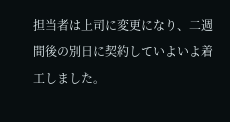担当者は上司に変更になり、二週間後の別日に契約していよいよ着工しました。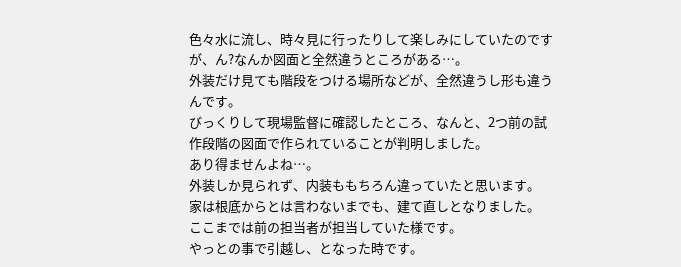色々水に流し、時々見に行ったりして楽しみにしていたのですが、ん?なんか図面と全然違うところがある…。
外装だけ見ても階段をつける場所などが、全然違うし形も違うんです。
びっくりして現場監督に確認したところ、なんと、2つ前の試作段階の図面で作られていることが判明しました。
あり得ませんよね…。
外装しか見られず、内装ももちろん違っていたと思います。
家は根底からとは言わないまでも、建て直しとなりました。
ここまでは前の担当者が担当していた様です。
やっとの事で引越し、となった時です。